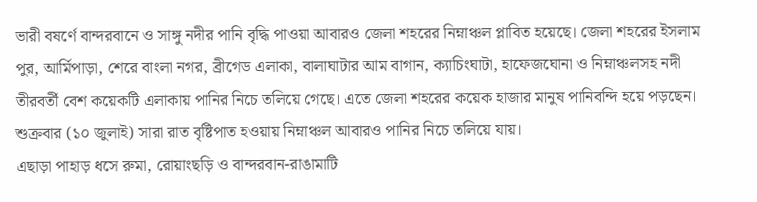ভারী বষর্ণে বান্দরবানে ও সাঙ্গু নদীর পানি বৃদ্ধি পাওয়া আবারও জেলা শহরের নিম্নাঞ্চল প্লাবিত হয়েছে। জেলা শহরের ইসলাম পুর, আর্মিপাড়া, শেরে বাংলা নগর, ব্রীগেড এলাকা, বালাঘাটার আম বাগান, ক্যাচিংঘাটা, হাফেজঘোনা ও নিম্নাঞ্চলসহ নদী তীরবর্তী বেশ কয়েকটি এলাকায় পানির নিচে তলিয়ে গেছে। এতে জেলা শহরের কয়েক হাজার মানুষ পানিবন্দি হয়ে পড়ছেন।
শুক্রবার (১০ জুলাই) সারা রাত বৃষ্টিপাত হওয়ায় নিম্নাঞ্চল আবারও পানির নিচে তলিয়ে যায়।
এছাড়া পাহাড় ধসে রুমা, রোয়াংছড়ি ও বান্দরবান-রাঙামাটি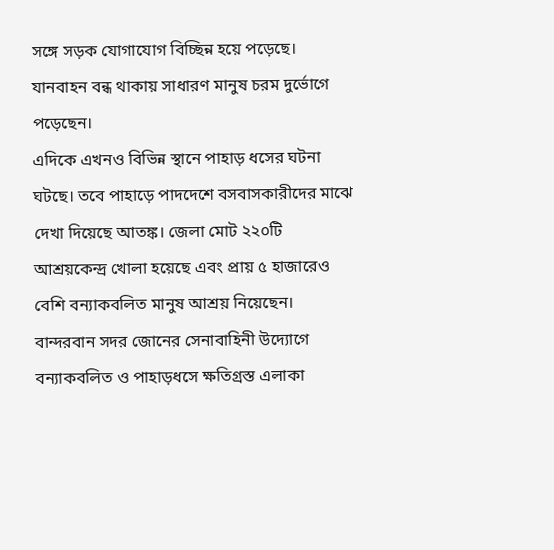সঙ্গে সড়ক যোগাযোগ বিচ্ছিন্ন হয়ে পড়েছে। যানবাহন বন্ধ থাকায় সাধারণ মানুষ চরম দুর্ভোগে পড়েছেন।
এদিকে এখনও বিভিন্ন স্থানে পাহাড় ধসের ঘটনা ঘটছে। তবে পাহাড়ে পাদদেশে বসবাসকারীদের মাঝে দেখা দিয়েছে আতঙ্ক। জেলা মোট ২২০টি আশ্রয়কেন্দ্র খোলা হয়েছে এবং প্রায় ৫ হাজারেও বেশি বন্যাকবলিত মানুষ আশ্রয় নিয়েছেন। বান্দরবান সদর জোনের সেনাবাহিনী উদ্যোগে বন্যাকবলিত ও পাহাড়ধসে ক্ষতিগ্রস্ত এলাকা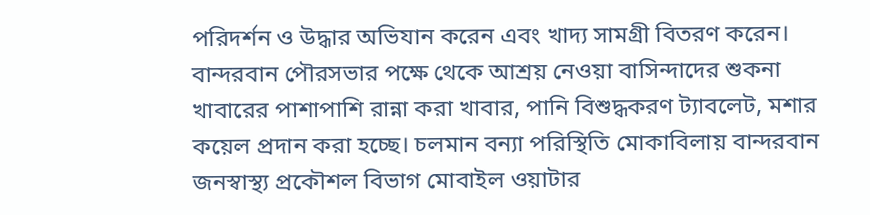পরিদর্শন ও উদ্ধার অভিযান করেন এবং খাদ্য সামগ্রী বিতরণ করেন।
বান্দরবান পৌরসভার পক্ষে থেকে আশ্রয় নেওয়া বাসিন্দাদের শুকনা খাবারের পাশাপাশি রান্না করা খাবার, পানি বিশুদ্ধকরণ ট্যাবলেট, মশার কয়েল প্রদান করা হচ্ছে। চলমান বন্যা পরিস্থিতি মোকাবিলায় বান্দরবান জনস্বাস্থ্য প্রকৌশল বিভাগ মোবাইল ওয়াটার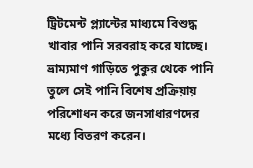ট্রিটমেন্ট প্ল্যান্টের মাধ্যমে বিশুদ্ধ খাবার পানি সরবরাহ করে যাচ্ছে। ভ্রাম্যমাণ গাড়িতে পুকুর থেকে পানি তুলে সেই পানি বিশেষ প্রক্রিয়ায় পরিশোধন করে জনসাধারণদের মধ্যে বিতরণ করেন।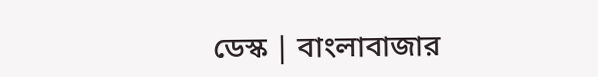ডেস্ক | বাংলাবাজার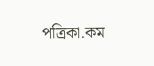পত্রিকা.কম